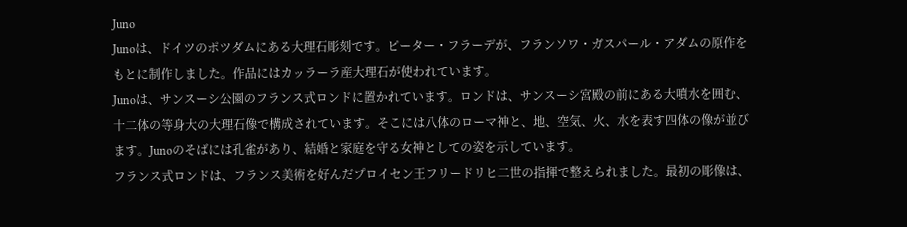Juno
Junoは、ドイツのポツダムにある大理石彫刻です。ピーター・フラーデが、フランソワ・ガスパール・アダムの原作をもとに制作しました。作品にはカッラーラ産大理石が使われています。
Junoは、サンスーシ公園のフランス式ロンドに置かれています。ロンドは、サンスーシ宮殿の前にある大噴水を囲む、十二体の等身大の大理石像で構成されています。そこには八体のローマ神と、地、空気、火、水を表す四体の像が並びます。Junoのそばには孔雀があり、結婚と家庭を守る女神としての姿を示しています。
フランス式ロンドは、フランス美術を好んだプロイセン王フリードリヒ二世の指揮で整えられました。最初の彫像は、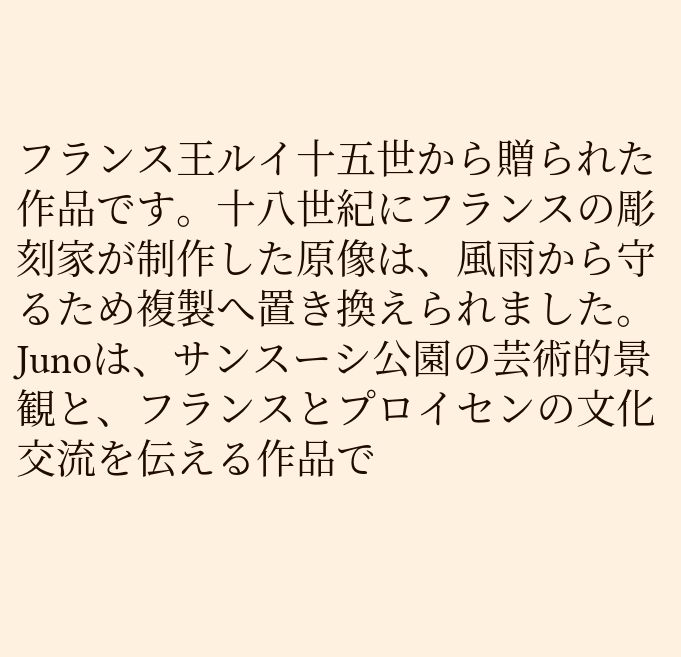フランス王ルイ十五世から贈られた作品です。十八世紀にフランスの彫刻家が制作した原像は、風雨から守るため複製へ置き換えられました。Junoは、サンスーシ公園の芸術的景観と、フランスとプロイセンの文化交流を伝える作品で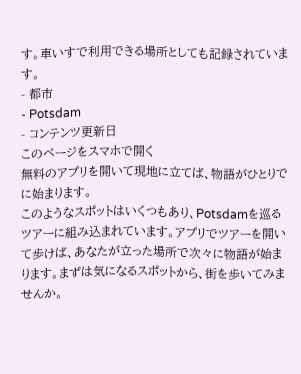す。車いすで利用できる場所としても記録されています。
- 都市
- Potsdam
- コンテンツ更新日
このページをスマホで開く
無料のアプリを開いて現地に立てば、物語がひとりでに始まります。
このようなスポットはいくつもあり、Potsdamを巡るツアーに組み込まれています。アプリでツアーを開いて歩けば、あなたが立った場所で次々に物語が始まります。まずは気になるスポットから、街を歩いてみませんか。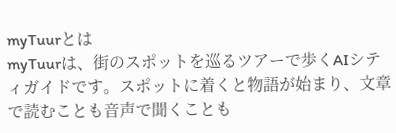myTuurとは
myTuurは、街のスポットを巡るツアーで歩くAIシティガイドです。スポットに着くと物語が始まり、文章で読むことも音声で聞くことも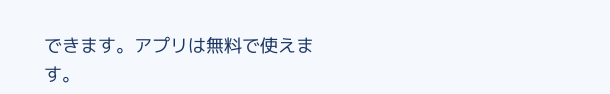できます。アプリは無料で使えます。